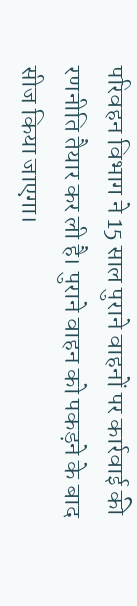परिवहन विभाग ने 15 साल पुराने वाहनों पर कार्रवाई की रणनीति तैयार कर ली है। पुराने वाहन को पकड़ने के बाद सीज किया जाएगा।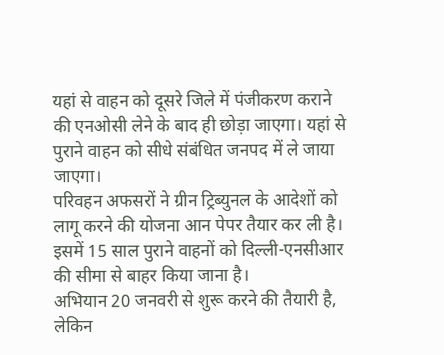यहां से वाहन को दूसरे जिले में पंजीकरण कराने की एनओसी लेने के बाद ही छोड़ा जाएगा। यहां से पुराने वाहन को सीधे संबंधित जनपद में ले जाया जाएगा।
परिवहन अफसरों ने ग्रीन ट्रिब्युनल के आदेशों को लागू करने की योजना आन पेपर तैयार कर ली है। इसमें 15 साल पुराने वाहनों को दिल्ली-एनसीआर की सीमा से बाहर किया जाना है।
अभियान 20 जनवरी से शुरू करने की तैयारी है, लेकिन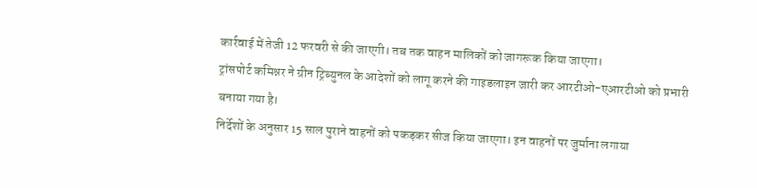कार्रवाई में तेजी 12 फरवरी से की जाएगी। तब तक वाहन मालिकों को जागरूक किया जाएगा।
ट्रांसपोर्ट कमिश्नर ने ग्रीन ट्रिब्युनल के आदेशों को लागू करने की गाइडलाइन जारी कर आरटीओ-एआरटीओ को प्रभारी बनाया गया है।
निर्देशों के अनुसार 15 साल पुराने वाहनों को पकड़कर सीज किया जाएगा। इन वाहनों पर जुर्माना लगाया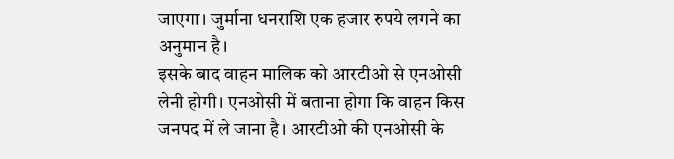जाएगा। जुर्माना धनराशि एक हजार रुपये लगने का अनुमान है।
इसके बाद वाहन मालिक को आरटीओ से एनओसी लेनी होगी। एनओसी में बताना होगा कि वाहन किस जनपद में ले जाना है। आरटीओ की एनओसी के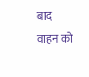बाद वाहन को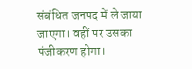संबंधित जनपद में ले जाया जाएगा। वहीं पर उसका पंजीकरण होगा।